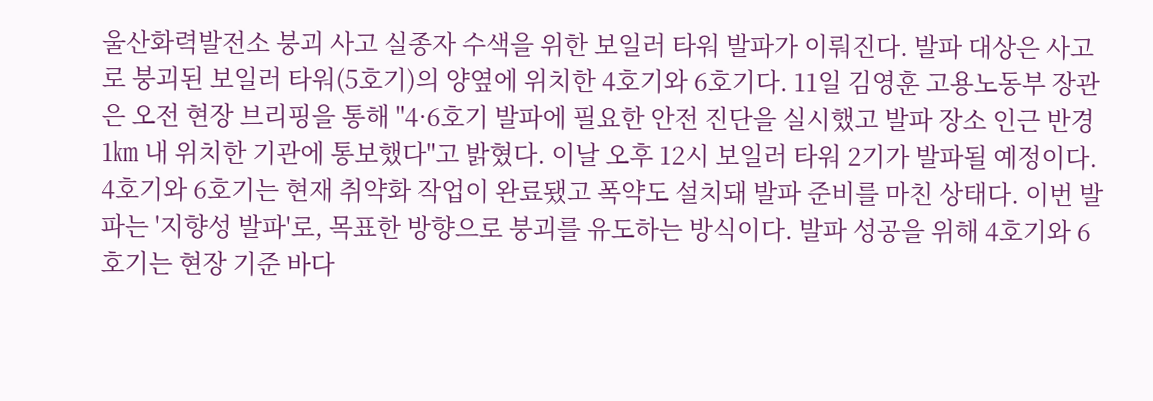울산화력발전소 붕괴 사고 실종자 수색을 위한 보일러 타워 발파가 이뤄진다. 발파 대상은 사고로 붕괴된 보일러 타워(5호기)의 양옆에 위치한 4호기와 6호기다. 11일 김영훈 고용노동부 장관은 오전 현장 브리핑을 통해 "4·6호기 발파에 필요한 안전 진단을 실시했고 발파 장소 인근 반경 1㎞ 내 위치한 기관에 통보했다"고 밝혔다. 이날 오후 12시 보일러 타워 2기가 발파될 예정이다. 4호기와 6호기는 현재 취약화 작업이 완료됐고 폭약도 설치돼 발파 준비를 마친 상태다. 이번 발파는 '지향성 발파'로, 목표한 방향으로 붕괴를 유도하는 방식이다. 발파 성공을 위해 4호기와 6호기는 현장 기준 바다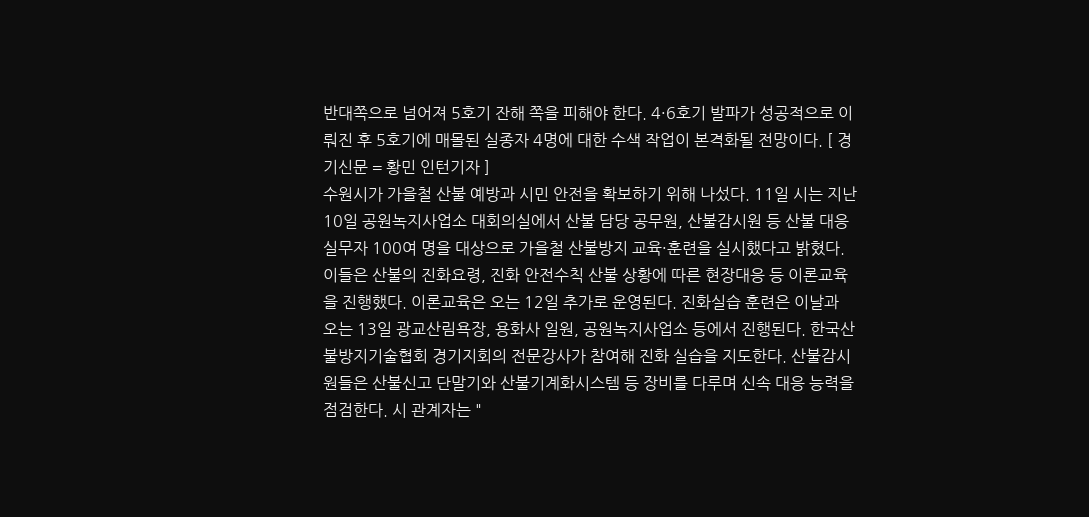반대쪽으로 넘어져 5호기 잔해 쪽을 피해야 한다. 4·6호기 발파가 성공적으로 이뤄진 후 5호기에 매몰된 실종자 4명에 대한 수색 작업이 본격화될 전망이다. [ 경기신문 = 황민 인턴기자 ]
수원시가 가을철 산불 예방과 시민 안전을 확보하기 위해 나섰다. 11일 시는 지난 10일 공원녹지사업소 대회의실에서 산불 담당 공무원, 산불감시원 등 산불 대응 실무자 100여 명을 대상으로 가을철 산불방지 교육·훈련을 실시했다고 밝혔다. 이들은 산불의 진화요령, 진화 안전수칙 산불 상황에 따른 현장대응 등 이론교육을 진행했다. 이론교육은 오는 12일 추가로 운영된다. 진화실습 훈련은 이날과 오는 13일 광교산림욕장, 용화사 일원, 공원녹지사업소 등에서 진행된다. 한국산불방지기술협회 경기지회의 전문강사가 참여해 진화 실습을 지도한다. 산불감시원들은 산불신고 단말기와 산불기계화시스템 등 장비를 다루며 신속 대응 능력을 점검한다. 시 관계자는 "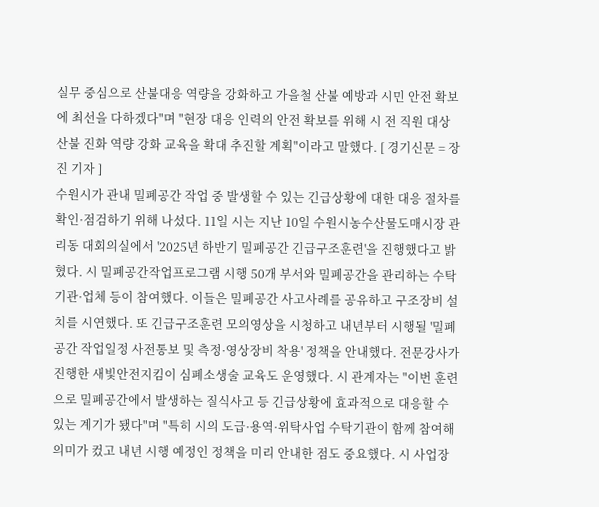실무 중심으로 산불대응 역량을 강화하고 가을철 산불 예방과 시민 안전 확보에 최선을 다하겠다"며 "현장 대응 인력의 안전 확보를 위해 시 전 직원 대상 산불 진화 역량 강화 교육을 확대 추진할 계획"이라고 말했다. [ 경기신문 = 장진 기자 ]
수원시가 관내 밀폐공간 작업 중 발생할 수 있는 긴급상황에 대한 대응 절차를 확인·점검하기 위해 나섰다. 11일 시는 지난 10일 수원시농수산물도매시장 관리동 대회의실에서 '2025년 하반기 밀폐공간 긴급구조훈련'을 진행했다고 밝혔다. 시 밀폐공간작업프로그램 시행 50개 부서와 밀폐공간을 관리하는 수탁기관·업체 등이 참여했다. 이들은 밀폐공간 사고사례를 공유하고 구조장비 설치를 시연했다. 또 긴급구조훈련 모의영상을 시청하고 내년부터 시행될 '밀폐공간 작업일정 사전통보 및 측정·영상장비 착용' 정책을 안내했다. 전문강사가 진행한 새빛안전지킴이 심폐소생술 교육도 운영했다. 시 관계자는 "이번 훈련으로 밀폐공간에서 발생하는 질식사고 등 긴급상황에 효과적으로 대응할 수 있는 계기가 됐다"며 "특히 시의 도급·용역·위탁사업 수탁기관이 함께 참여해 의미가 컸고 내년 시행 예정인 정책을 미리 안내한 점도 중요했다. 시 사업장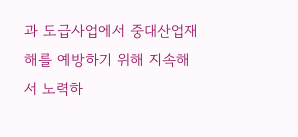과 도급사업에서 중대산업재해를 예방하기 위해 지속해서 노력하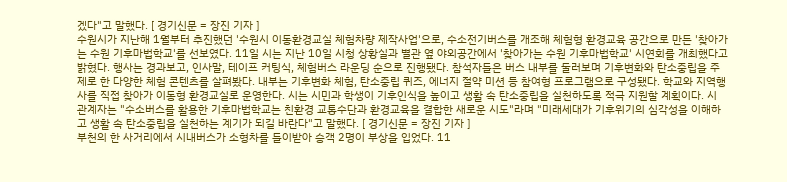겠다"고 말했다. [ 경기신문 = 장진 기자 ]
수원시가 지난해 1월부터 추진했던 '수원시 이동환경교실 체험차량 제작사업'으로, 수소전기버스를 개조해 체험형 환경교육 공간으로 만든 '찾아가는 수원 기후마법학교'를 선보였다. 11일 시는 지난 10일 시청 상황실과 별관 옆 야외공간에서 '찾아가는 수원 기후마법학교' 시연회를 개최했다고 밝혔다. 행사는 경과보고, 인사말, 테이프 커팅식, 체험버스 라운딩 순으로 진행됐다. 참석자들은 버스 내부를 둘러보며 기후변화와 탄소중립을 주제로 한 다양한 체험 콘텐츠를 살펴봤다. 내부는 기후변화 체험, 탄소중립 퀴즈, 에너지 절약 미션 등 참여형 프로그램으로 구성됐다. 학교와 지역행사를 직접 찾아가 이동형 환경교실로 운영한다. 시는 시민과 학생이 기후인식을 높이고 생활 속 탄소중립을 실천하도록 적극 지원할 계획이다. 시 관계자는 "수소버스를 활용한 기후마법학교는 친환경 교통수단과 환경교육을 결합한 새로운 시도"라며 "미래세대가 기후위기의 심각성을 이해하고 생활 속 탄소중립을 실천하는 계기가 되길 바란다"고 말했다. [ 경기신문 = 장진 기자 ]
부천의 한 사거리에서 시내버스가 소형차를 들이받아 승객 2명이 부상을 입었다. 11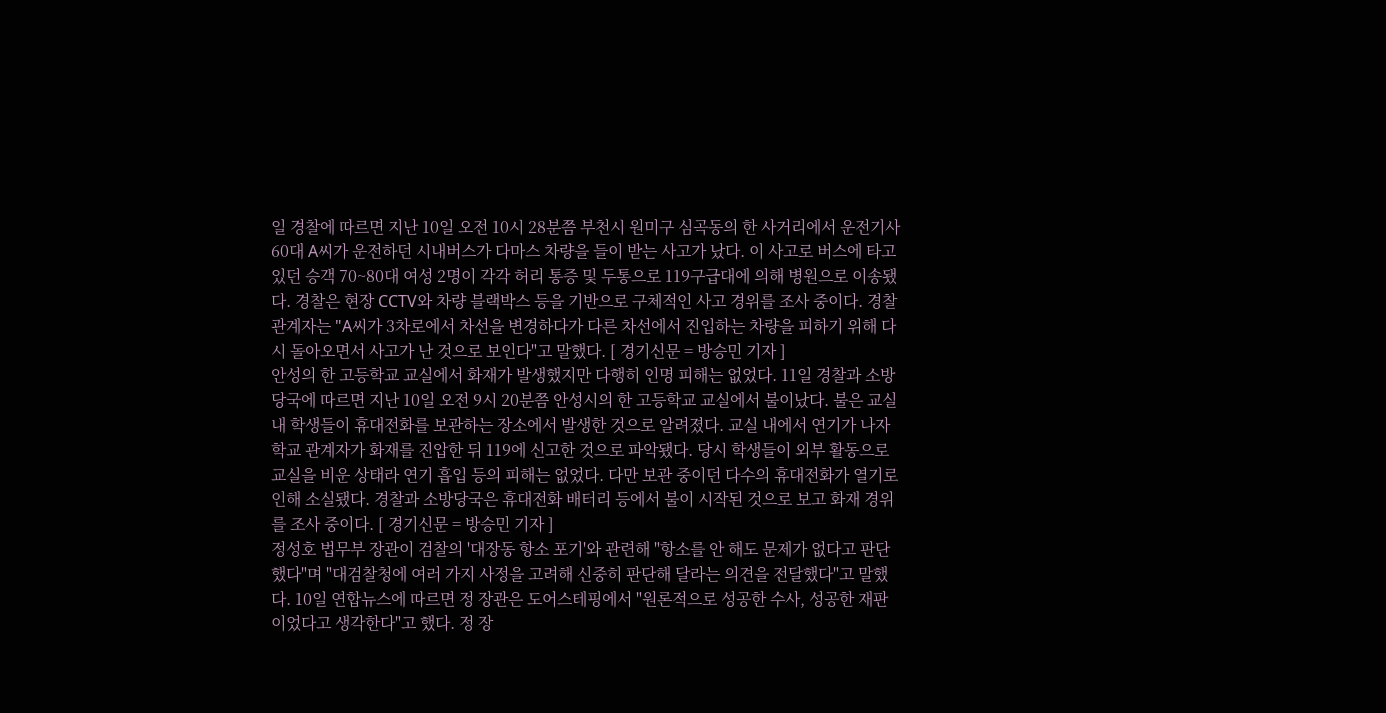일 경찰에 따르면 지난 10일 오전 10시 28분쯤 부천시 원미구 심곡동의 한 사거리에서 운전기사 60대 A씨가 운전하던 시내버스가 다마스 차량을 들이 받는 사고가 났다. 이 사고로 버스에 타고 있던 승객 70~80대 여성 2명이 각각 허리 통증 및 두통으로 119구급대에 의해 병원으로 이송됐다. 경찰은 현장 CCTV와 차량 블랙박스 등을 기반으로 구체적인 사고 경위를 조사 중이다. 경찰 관계자는 "A씨가 3차로에서 차선을 변경하다가 다른 차선에서 진입하는 차량을 피하기 위해 다시 돌아오면서 사고가 난 것으로 보인다"고 말했다. [ 경기신문 = 방승민 기자 ]
안성의 한 고등학교 교실에서 화재가 발생했지만 다행히 인명 피해는 없었다. 11일 경찰과 소방당국에 따르면 지난 10일 오전 9시 20분쯤 안성시의 한 고등학교 교실에서 불이났다. 불은 교실 내 학생들이 휴대전화를 보관하는 장소에서 발생한 것으로 알려졌다. 교실 내에서 연기가 나자 학교 관계자가 화재를 진압한 뒤 119에 신고한 것으로 파악됐다. 당시 학생들이 외부 활동으로 교실을 비운 상태라 연기 흡입 등의 피해는 없었다. 다만 보관 중이던 다수의 휴대전화가 열기로 인해 소실됐다. 경찰과 소방당국은 휴대전화 배터리 등에서 불이 시작된 것으로 보고 화재 경위를 조사 중이다. [ 경기신문 = 방승민 기자 ]
정성호 법무부 장관이 검찰의 '대장동 항소 포기'와 관련해 "항소를 안 해도 문제가 없다고 판단했다"며 "대검찰청에 여러 가지 사정을 고려해 신중히 판단해 달라는 의견을 전달했다"고 말했다. 10일 연합뉴스에 따르면 정 장관은 도어스테핑에서 "원론적으로 성공한 수사, 성공한 재판이었다고 생각한다"고 했다. 정 장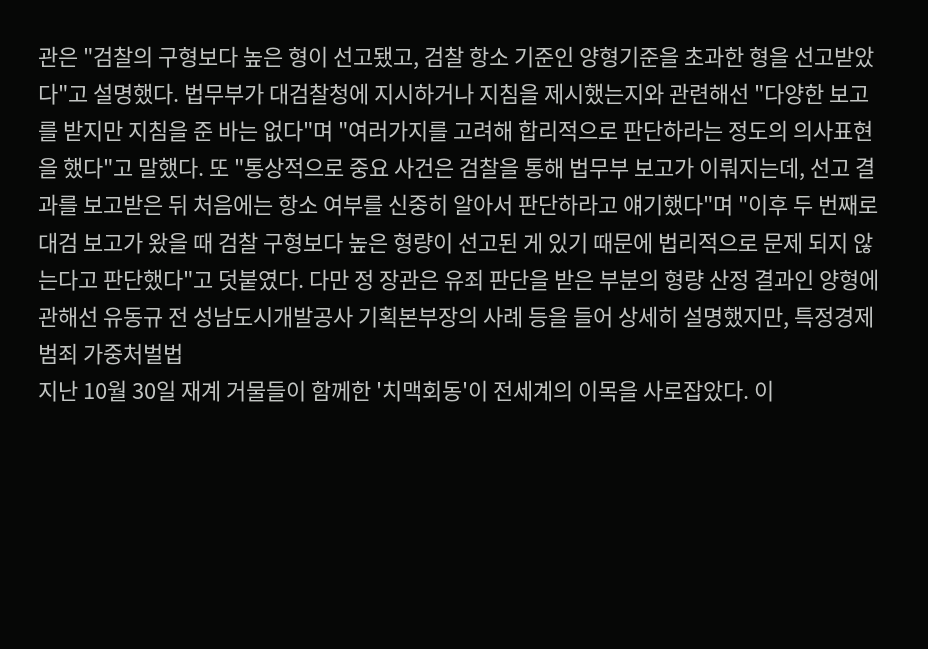관은 "검찰의 구형보다 높은 형이 선고됐고, 검찰 항소 기준인 양형기준을 초과한 형을 선고받았다"고 설명했다. 법무부가 대검찰청에 지시하거나 지침을 제시했는지와 관련해선 "다양한 보고를 받지만 지침을 준 바는 없다"며 "여러가지를 고려해 합리적으로 판단하라는 정도의 의사표현을 했다"고 말했다. 또 "통상적으로 중요 사건은 검찰을 통해 법무부 보고가 이뤄지는데, 선고 결과를 보고받은 뒤 처음에는 항소 여부를 신중히 알아서 판단하라고 얘기했다"며 "이후 두 번째로 대검 보고가 왔을 때 검찰 구형보다 높은 형량이 선고된 게 있기 때문에 법리적으로 문제 되지 않는다고 판단했다"고 덧붙였다. 다만 정 장관은 유죄 판단을 받은 부분의 형량 산정 결과인 양형에 관해선 유동규 전 성남도시개발공사 기획본부장의 사례 등을 들어 상세히 설명했지만, 특정경제범죄 가중처벌법
지난 10월 30일 재계 거물들이 함께한 '치맥회동'이 전세계의 이목을 사로잡았다. 이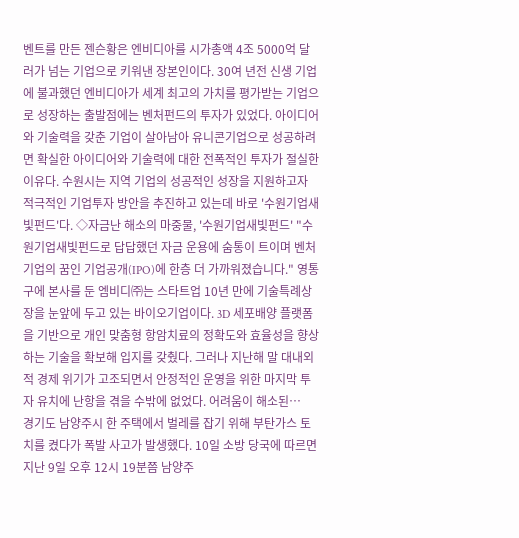벤트를 만든 젠슨황은 엔비디아를 시가총액 4조 5000억 달러가 넘는 기업으로 키워낸 장본인이다. 30여 년전 신생 기업에 불과했던 엔비디아가 세계 최고의 가치를 평가받는 기업으로 성장하는 출발점에는 벤처펀드의 투자가 있었다. 아이디어와 기술력을 갖춘 기업이 살아남아 유니콘기업으로 성공하려면 확실한 아이디어와 기술력에 대한 전폭적인 투자가 절실한 이유다. 수원시는 지역 기업의 성공적인 성장을 지원하고자 적극적인 기업투자 방안을 추진하고 있는데 바로 '수원기업새빛펀드'다. ◇자금난 해소의 마중물, '수원기업새빛펀드' "수원기업새빛펀드로 답답했던 자금 운용에 숨통이 트이며 벤처기업의 꿈인 기업공개(IPO)에 한층 더 가까워졌습니다." 영통구에 본사를 둔 엠비디㈜는 스타트업 10년 만에 기술특례상장을 눈앞에 두고 있는 바이오기업이다. 3D 세포배양 플랫폼을 기반으로 개인 맞춤형 항암치료의 정확도와 효율성을 향상하는 기술을 확보해 입지를 갖췄다. 그러나 지난해 말 대내외적 경제 위기가 고조되면서 안정적인 운영을 위한 마지막 투자 유치에 난항을 겪을 수밖에 없었다. 어려움이 해소된…
경기도 남양주시 한 주택에서 벌레를 잡기 위해 부탄가스 토치를 켰다가 폭발 사고가 발생했다. 10일 소방 당국에 따르면 지난 9일 오후 12시 19분쯤 남양주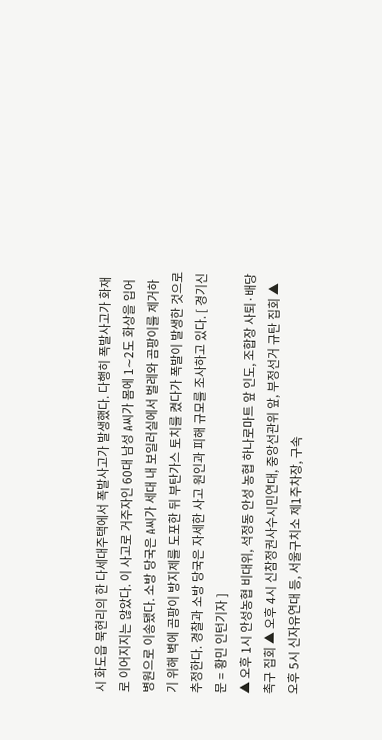시 화도읍 묵현리의 한 다세대주택에서 폭발사고가 발생했다. 다행히 폭발사고가 화재로 이어지지는 않았다. 이 사고로 거주자인 60대 남성 A씨가 몸에 1∼2도 화상을 입어 병원으로 이송됐다. 소방 당국은 A씨가 세대 내 보일러실에서 벌레와 곰팡이를 제거하기 위해 벽에 곰팡이 방지제를 도포한 뒤 부탄가스 토치를 켰다가 폭발이 발생한 것으로 추정한다. 경찰과 소방 당국은 자세한 사고 원인과 피해 규모를 조사하고 있다. [ 경기신문 = 황민 인턴기자 ]
▲ 오후 1시 안성농협 비대위, 석정동 안성 농협 하나로마트 앞 인도, 조합장 사퇴·배당 촉구 집회 ▲ 오후 4시 신참정권사수시민연대, 중앙선관위 앞, 부정선거 규탄 집회 ▲ 오후 5시 신자유연대 등, 서울구치소 제1주차장, 구속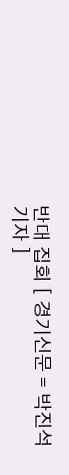반대 집회 [ 경기신문 = 박진석 기자 ]